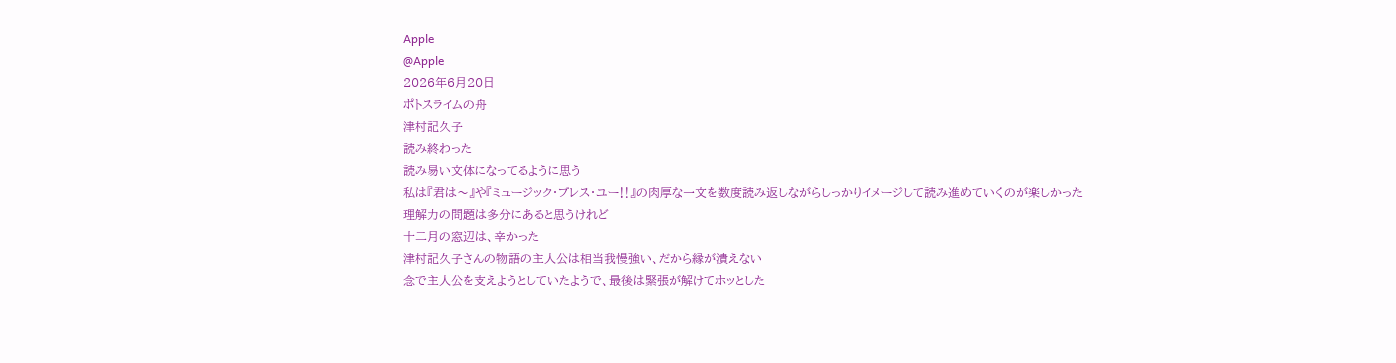Apple
@Apple
2026年6月20日
ポトスライムの舟
津村記久子
読み終わった
読み易い文体になってるように思う
私は『君は〜』や『ミュージック・ブレス・ユー‼』の肉厚な一文を数度読み返しながらしっかりイメージして読み進めていくのが楽しかった
理解力の問題は多分にあると思うけれど
十二月の窓辺は、辛かった
津村記久子さんの物語の主人公は相当我慢強い、だから縁が潰えない
念で主人公を支えようとしていたようで、最後は緊張が解けてホッとした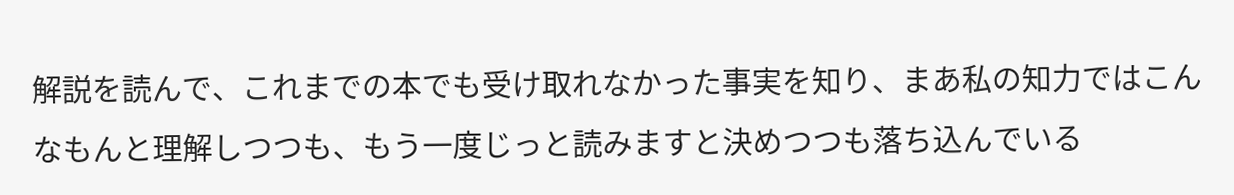解説を読んで、これまでの本でも受け取れなかった事実を知り、まあ私の知力ではこんなもんと理解しつつも、もう一度じっと読みますと決めつつも落ち込んでいる